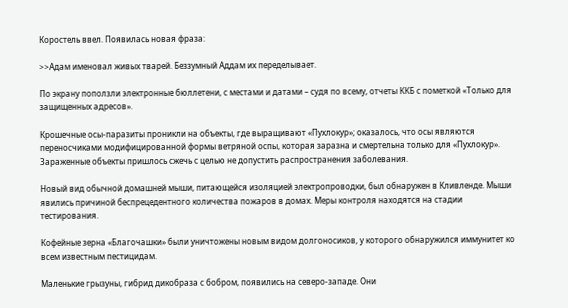Коростель ввел. Появилась новая фраза:

>>Адам именовал живых тварей. Беззумный Аддам их переделывает.

По экрану поползли электронные бюллетени, с местами и датами – судя по всему, отчеты ККБ с пометкой «Только для защищенных адресов».

Крошечные осы-паразиты проникли на объекты, где выращивают «Пухлокур»; оказалось, что осы являются переносчиками модифицированной формы ветряной оспы, которая заразна и смертельна только для «Пухлокур». Зараженные объекты пришлось сжечь с целью не допустить распространения заболевания.

Новый вид обычной домашней мыши, питающейся изоляцией электропроводки, был обнаружен в Кливленде. Мыши явились причиной беспрецедентного количества пожаров в домах. Меры контроля находятся на стадии тестирования.

Кофейные зерна «Благочашки» были уничтожены новым видом долгоносиков, у которого обнаружился иммунитет ко всем известным пестицидам.

Маленькие грызуны, гибрид дикобраза с бобром, появились на северо-западе. Они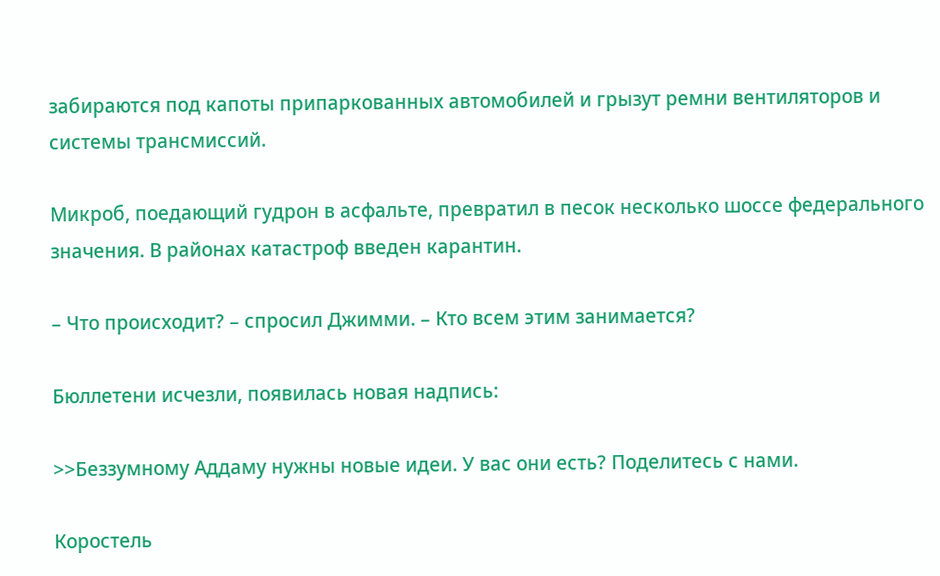забираются под капоты припаркованных автомобилей и грызут ремни вентиляторов и системы трансмиссий.

Микроб, поедающий гудрон в асфальте, превратил в песок несколько шоссе федерального значения. В районах катастроф введен карантин.

– Что происходит? – спросил Джимми. – Кто всем этим занимается?

Бюллетени исчезли, появилась новая надпись:

>>Беззумному Аддаму нужны новые идеи. У вас они есть? Поделитесь с нами.

Коростель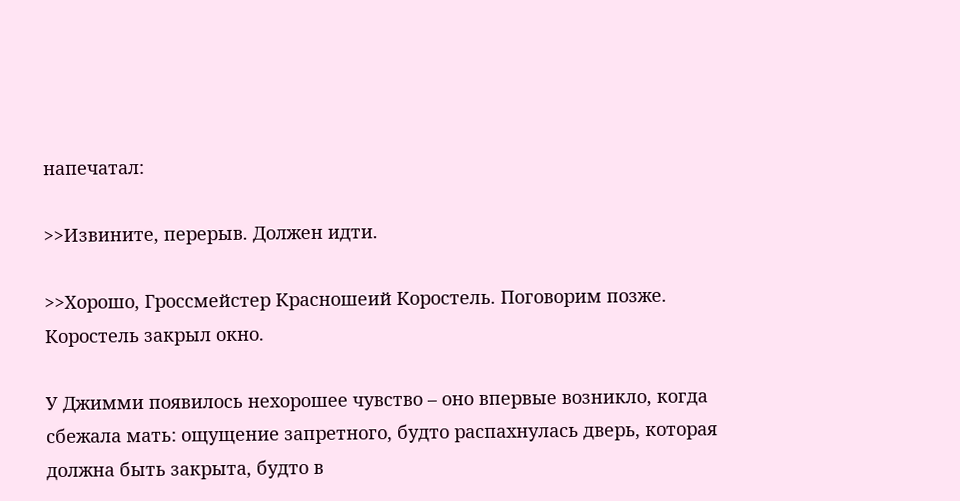напечатал:

>>Извините, перерыв. Должен идти.

>>Хорошо, Гроссмейстер Красношеий Коростель. Поговорим позже. Коростель закрыл окно.

У Джимми появилось нехорошее чувство – оно впервые возникло, когда сбежала мать: ощущение запретного, будто распахнулась дверь, которая должна быть закрыта, будто в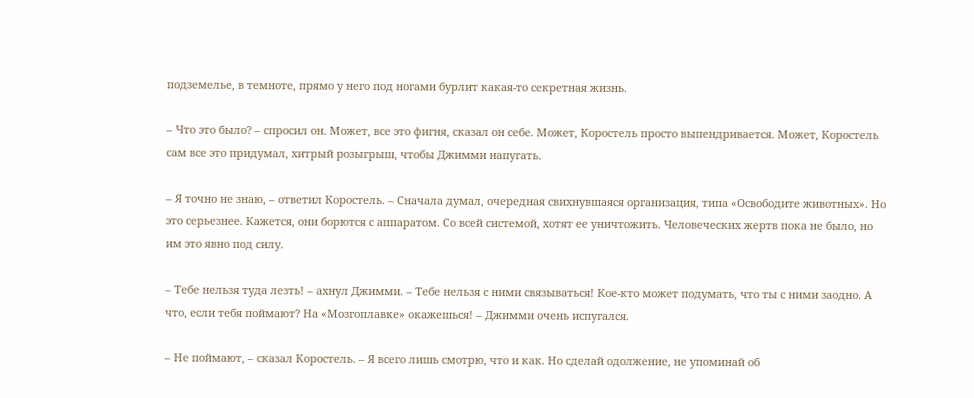подземелье, в темноте, прямо у него под ногами бурлит какая-то секретная жизнь.

– Что это было? – спросил он. Может, все это фигня, сказал он себе. Может, Коростель просто выпендривается. Может, Коростель сам все это придумал, хитрый розыгрыш, чтобы Джимми напугать.

– Я точно не знаю, – ответил Коростель. – Сначала думал, очередная свихнувшаяся организация, типа «Освободите животных». Но это серьезнее. Кажется, они борются с аппаратом. Со всей системой, хотят ее уничтожить. Человеческих жертв пока не было, но им это явно под силу.

– Тебе нельзя туда лезть! – ахнул Джимми. – Тебе нельзя с ними связываться! Кое-кто может подумать, что ты с ними заодно. А что, если тебя поймают? На «Мозгоплавке» окажешься! – Джимми очень испугался.

– Не поймают, – сказал Коростель. – Я всего лишь смотрю, что и как. Но сделай одолжение, не упоминай об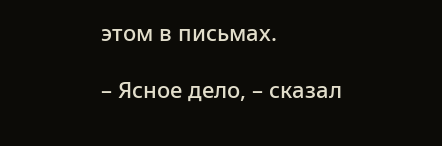этом в письмах.

– Ясное дело, – сказал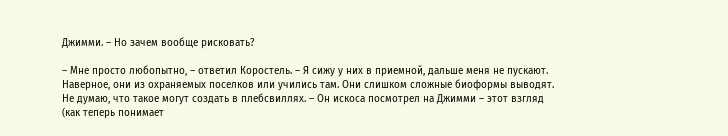Джимми. – Но зачем вообще рисковать?

– Мне просто любопытно, – ответил Коростель. – Я сижу у них в приемной, дальше меня не пускают. Наверное, они из охраняемых поселков или учились там. Они слишком сложные биоформы выводят. Не думаю, что такое могут создать в плебсвиллях. – Он искоса посмотрел на Джимми – этот взгляд (как теперь понимает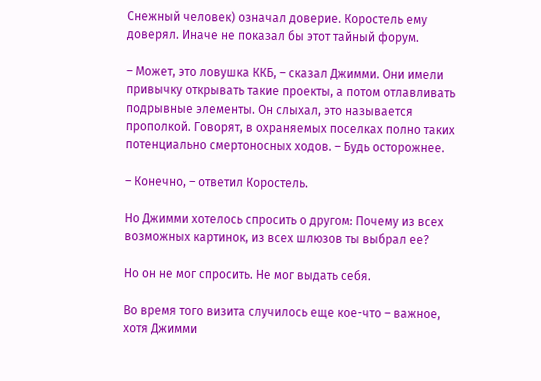Снежный человек) означал доверие. Коростель ему доверял. Иначе не показал бы этот тайный форум.

– Может, это ловушка ККБ, – сказал Джимми. Они имели привычку открывать такие проекты, а потом отлавливать подрывные элементы. Он слыхал, это называется прополкой. Говорят, в охраняемых поселках полно таких потенциально смертоносных ходов. – Будь осторожнее.

– Конечно, – ответил Коростель.

Но Джимми хотелось спросить о другом: Почему из всех возможных картинок, из всех шлюзов ты выбрал ее?

Но он не мог спросить. Не мог выдать себя.

Во время того визита случилось еще кое-что – важное, хотя Джимми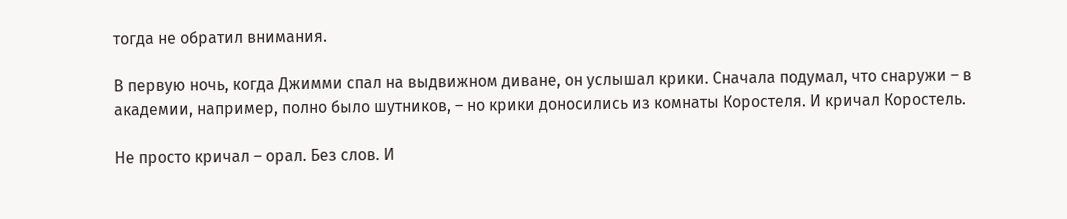тогда не обратил внимания.

В первую ночь, когда Джимми спал на выдвижном диване, он услышал крики. Сначала подумал, что снаружи – в академии, например, полно было шутников, – но крики доносились из комнаты Коростеля. И кричал Коростель.

Не просто кричал – орал. Без слов. И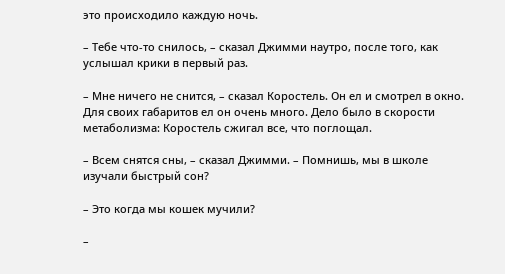это происходило каждую ночь.

– Тебе что-то снилось, – сказал Джимми наутро, после того, как услышал крики в первый раз.

– Мне ничего не снится, – сказал Коростель. Он ел и смотрел в окно. Для своих габаритов ел он очень много. Дело было в скорости метаболизма: Коростель сжигал все, что поглощал.

– Всем снятся сны, – сказал Джимми. – Помнишь, мы в школе изучали быстрый сон?

– Это когда мы кошек мучили?

–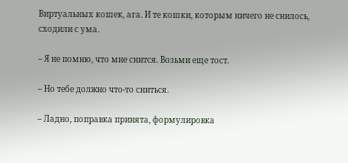Виртуальных кошек, ага. И те кошки, которым ничего не снилось, сходили с ума.

– Я не помню, что мне снится. Возьми еще тост.

– Но тебе должно что-то сниться.

– Ладно, поправка принята, формулировка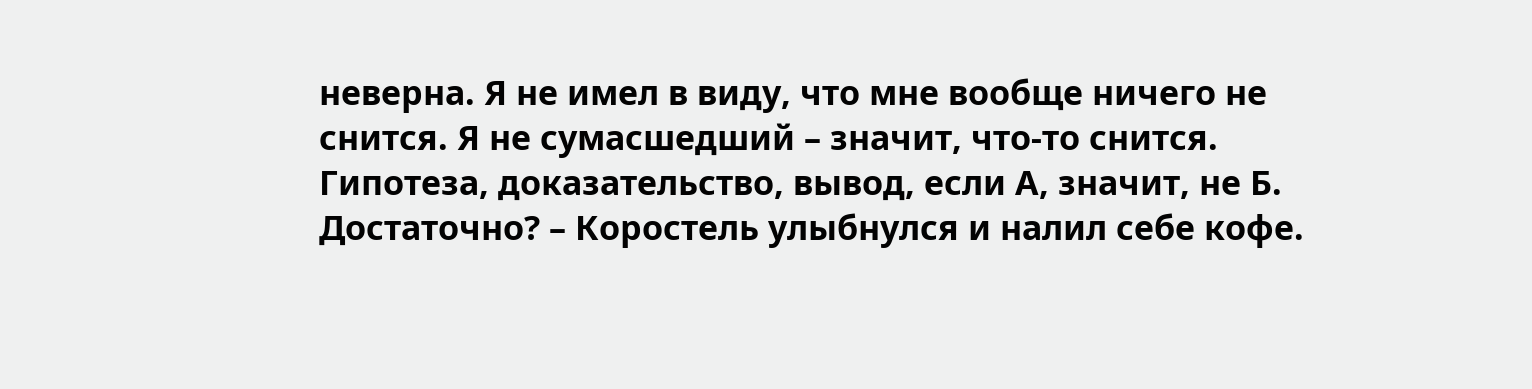неверна. Я не имел в виду, что мне вообще ничего не снится. Я не сумасшедший – значит, что-то снится. Гипотеза, доказательство, вывод, если А, значит, не Б. Достаточно? – Коростель улыбнулся и налил себе кофе.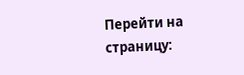Перейти на страницу: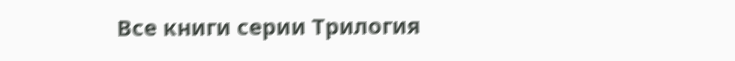Все книги серии Трилогия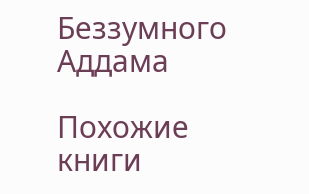Беззумного Аддама

Похожие книги